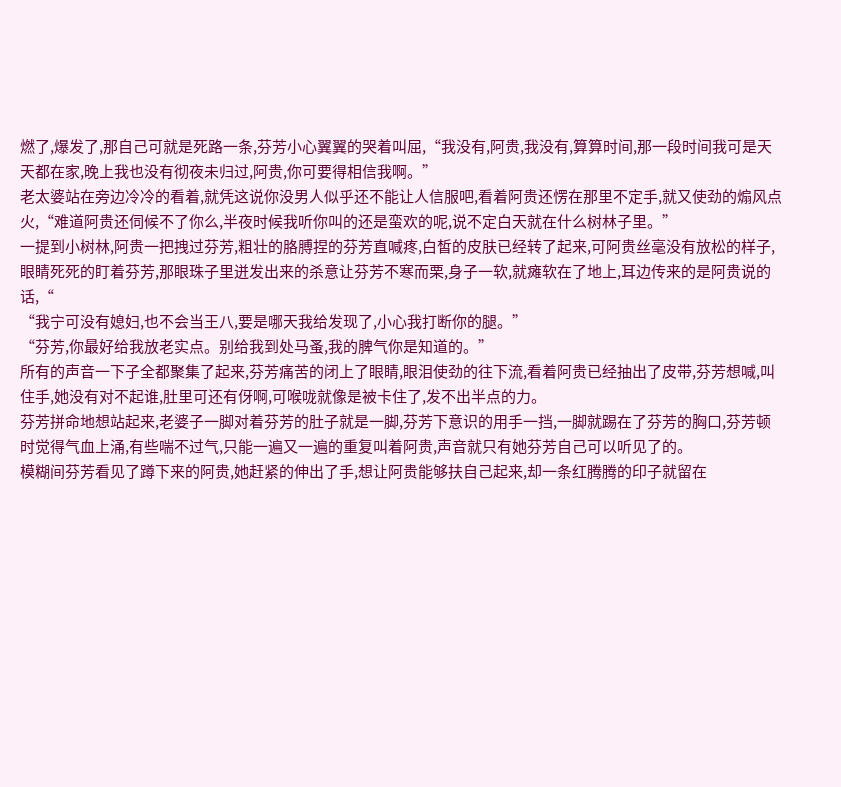燃了,爆发了,那自己可就是死路一条,芬芳小心翼翼的哭着叫屈,“我没有,阿贵,我没有,算算时间,那一段时间我可是天天都在家,晚上我也没有彻夜未归过,阿贵,你可要得相信我啊。”
老太婆站在旁边冷冷的看着,就凭这说你没男人似乎还不能让人信服吧,看着阿贵还愣在那里不定手,就又使劲的煽风点火,“难道阿贵还伺候不了你么,半夜时候我听你叫的还是蛮欢的呢,说不定白天就在什么树林子里。”
一提到小树林,阿贵一把拽过芬芳,粗壮的胳膊捏的芬芳直喊疼,白皙的皮肤已经转了起来,可阿贵丝毫没有放松的样子,眼睛死死的盯着芬芳,那眼珠子里迸发出来的杀意让芬芳不寒而栗,身子一软,就瘫软在了地上,耳边传来的是阿贵说的话,“
“我宁可没有媳妇,也不会当王八,要是哪天我给发现了,小心我打断你的腿。”
“芬芳,你最好给我放老实点。别给我到处马蚤,我的脾气你是知道的。”
所有的声音一下子全都聚集了起来,芬芳痛苦的闭上了眼睛,眼泪使劲的往下流,看着阿贵已经抽出了皮带,芬芳想喊,叫住手,她没有对不起谁,肚里可还有伢啊,可喉咙就像是被卡住了,发不出半点的力。
芬芳拼命地想站起来,老婆子一脚对着芬芳的肚子就是一脚,芬芳下意识的用手一挡,一脚就踢在了芬芳的胸口,芬芳顿时觉得气血上涌,有些喘不过气,只能一遍又一遍的重复叫着阿贵,声音就只有她芬芳自己可以听见了的。
模糊间芬芳看见了蹲下来的阿贵,她赶紧的伸出了手,想让阿贵能够扶自己起来,却一条红腾腾的印子就留在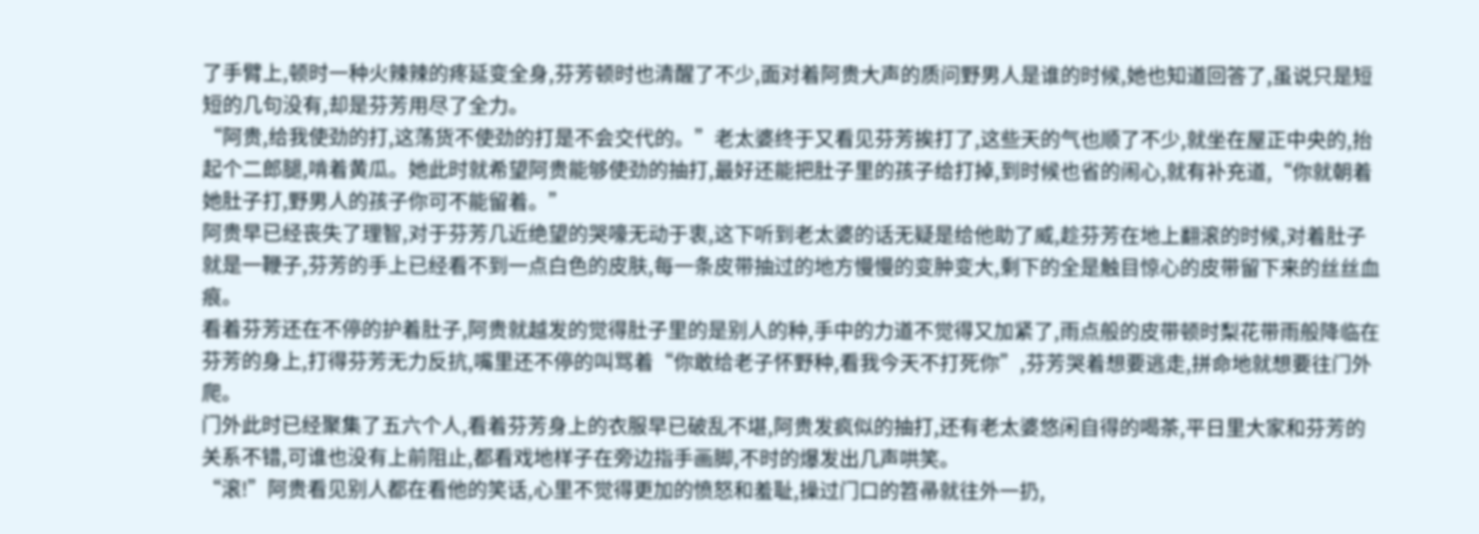了手臂上,顿时一种火辣辣的疼延变全身,芬芳顿时也清醒了不少,面对着阿贵大声的质问野男人是谁的时候,她也知道回答了,虽说只是短短的几句没有,却是芬芳用尽了全力。
“阿贵,给我使劲的打,这荡货不使劲的打是不会交代的。”老太婆终于又看见芬芳挨打了,这些天的气也顺了不少,就坐在屋正中央的,抬起个二郎腿,啃着黄瓜。她此时就希望阿贵能够使劲的抽打,最好还能把肚子里的孩子给打掉,到时候也省的闹心,就有补充道,“你就朝着她肚子打,野男人的孩子你可不能留着。”
阿贵早已经丧失了理智,对于芬芳几近绝望的哭嚎无动于衷,这下听到老太婆的话无疑是给他助了威,趁芬芳在地上翻滚的时候,对着肚子就是一鞭子,芬芳的手上已经看不到一点白色的皮肤,每一条皮带抽过的地方慢慢的变肿变大,剩下的全是触目惊心的皮带留下来的丝丝血痕。
看着芬芳还在不停的护着肚子,阿贵就越发的觉得肚子里的是别人的种,手中的力道不觉得又加紧了,雨点般的皮带顿时梨花带雨般降临在芬芳的身上,打得芬芳无力反抗,嘴里还不停的叫骂着“你敢给老子怀野种,看我今天不打死你”,芬芳哭着想要逃走,拼命地就想要往门外爬。
门外此时已经聚集了五六个人,看着芬芳身上的衣服早已破乱不堪,阿贵发疯似的抽打,还有老太婆悠闲自得的喝茶,平日里大家和芬芳的关系不错,可谁也没有上前阻止,都看戏地样子在旁边指手画脚,不时的爆发出几声哄笑。
“滚!”阿贵看见别人都在看他的笑话,心里不觉得更加的愤怒和羞耻,操过门口的笤帚就往外一扔,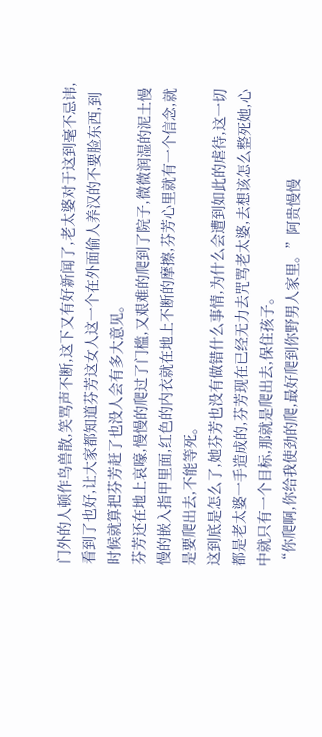门外的人顿作鸟兽散,笑骂声不断,这下又有好新闻了,老太婆对于这到毫不忌讳,看到了也好,让大家都知道芬芳这女人这一个在外面偷人养汉的不要脸东西,到时候就算把芬芳赶了也没人会有多大意见。
芬芳还在地上哀嚎,慢慢的爬过了门槛,又艰难的爬到了院子,微微润湿的泥土慢慢的嵌入指甲里面,红色的内衣就在地上不断的摩擦,芬芳心里就有一个信念,就是要爬出去,不能等死。
这到底是怎么了,她芬芳也没有做错什么事情,为什么会遭到如此的虐待,这一切都是老太婆一手造成的,芬芳现在已经无力去咒骂老太婆,去想该怎么整死她,心中就只有一个目标,那就是爬出去,保住孩子。
“你爬啊,你给我使劲的爬,最好爬到你野男人家里。”阿贵慢慢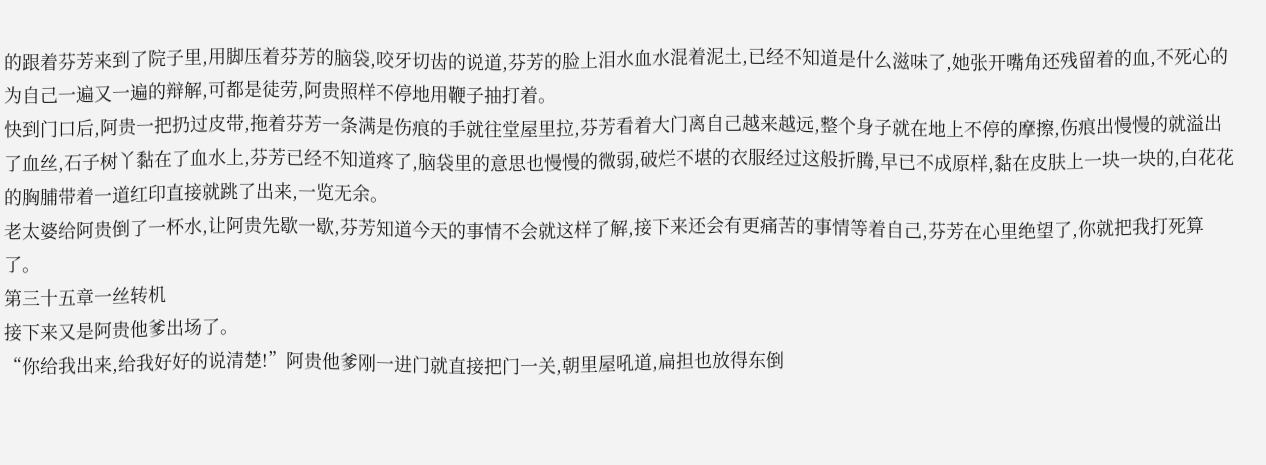的跟着芬芳来到了院子里,用脚压着芬芳的脑袋,咬牙切齿的说道,芬芳的脸上泪水血水混着泥土,已经不知道是什么滋味了,她张开嘴角还残留着的血,不死心的为自己一遍又一遍的辩解,可都是徒劳,阿贵照样不停地用鞭子抽打着。
快到门口后,阿贵一把扔过皮带,拖着芬芳一条满是伤痕的手就往堂屋里拉,芬芳看着大门离自己越来越远,整个身子就在地上不停的摩擦,伤痕出慢慢的就溢出了血丝,石子树丫黏在了血水上,芬芳已经不知道疼了,脑袋里的意思也慢慢的微弱,破烂不堪的衣服经过这般折腾,早已不成原样,黏在皮肤上一块一块的,白花花的胸脯带着一道红印直接就跳了出来,一览无余。
老太婆给阿贵倒了一杯水,让阿贵先歇一歇,芬芳知道今天的事情不会就这样了解,接下来还会有更痛苦的事情等着自己,芬芳在心里绝望了,你就把我打死算了。
第三十五章一丝转机
接下来又是阿贵他爹出场了。
“你给我出来,给我好好的说清楚!”阿贵他爹刚一进门就直接把门一关,朝里屋吼道,扁担也放得东倒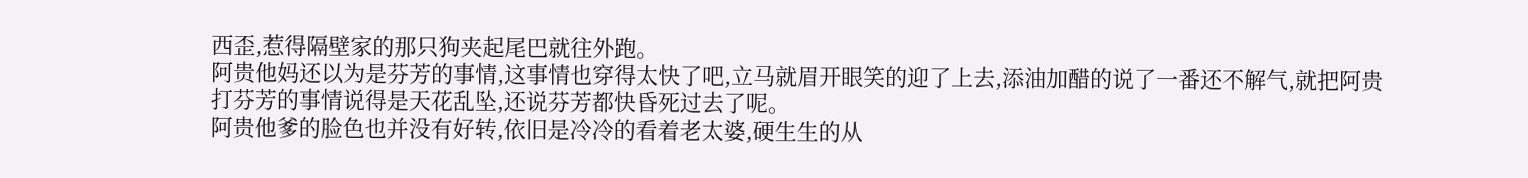西歪,惹得隔壁家的那只狗夹起尾巴就往外跑。
阿贵他妈还以为是芬芳的事情,这事情也穿得太快了吧,立马就眉开眼笑的迎了上去,添油加醋的说了一番还不解气,就把阿贵打芬芳的事情说得是天花乱坠,还说芬芳都快昏死过去了呢。
阿贵他爹的脸色也并没有好转,依旧是冷冷的看着老太婆,硬生生的从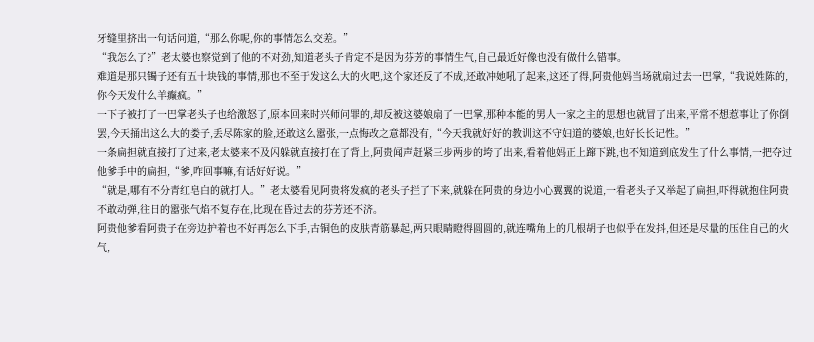牙缝里挤出一句话问道,“那么你呢,你的事情怎么交差。”
“我怎么了?”老太婆也察觉到了他的不对劲,知道老头子肯定不是因为芬芳的事情生气,自己最近好像也没有做什么错事。
难道是那只镯子还有五十块钱的事情,那也不至于发这么大的火吧,这个家还反了不成,还敢冲她吼了起来,这还了得,阿贵他妈当场就扇过去一巴掌,“我说姓陈的,你今天发什么羊癫疯。”
一下子被打了一巴掌老头子也给激怒了,原本回来时兴师问罪的,却反被这婆娘扇了一巴掌,那种本能的男人一家之主的思想也就冒了出来,平常不想惹事让了你倒罢,今天捅出这么大的娄子,丢尽陈家的脸,还敢这么嚣张,一点悔改之意都没有,“今天我就好好的教训这不守妇道的婆娘,也好长长记性。”
一条扁担就直接打了过来,老太婆来不及闪躲就直接打在了背上,阿贵闻声赶紧三步两步的垮了出来,看着他妈正上蹿下跳,也不知道到底发生了什么事情,一把夺过他爹手中的扁担,“爹,咋回事嘛,有话好好说。”
“就是,哪有不分青红皂白的就打人。”老太婆看见阿贵将发疯的老头子拦了下来,就躲在阿贵的身边小心翼翼的说道,一看老头子又举起了扁担,吓得就抱住阿贵不敢动弹,往日的嚣张气焰不复存在,比现在昏过去的芬芳还不济。
阿贵他爹看阿贵子在旁边护着也不好再怎么下手,古铜色的皮肤青筋暴起,两只眼睛瞪得圆圆的,就连嘴角上的几根胡子也似乎在发抖,但还是尽量的压住自己的火气,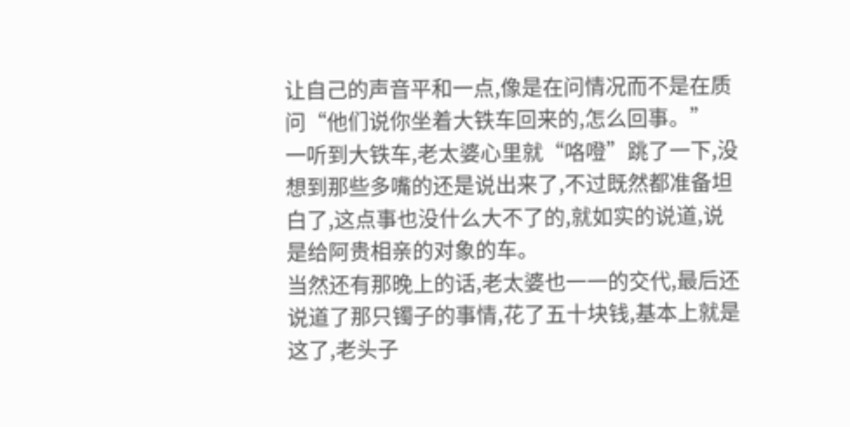让自己的声音平和一点,像是在问情况而不是在质问“他们说你坐着大铁车回来的,怎么回事。”
一听到大铁车,老太婆心里就“咯噔”跳了一下,没想到那些多嘴的还是说出来了,不过既然都准备坦白了,这点事也没什么大不了的,就如实的说道,说是给阿贵相亲的对象的车。
当然还有那晚上的话,老太婆也一一的交代,最后还说道了那只镯子的事情,花了五十块钱,基本上就是这了,老头子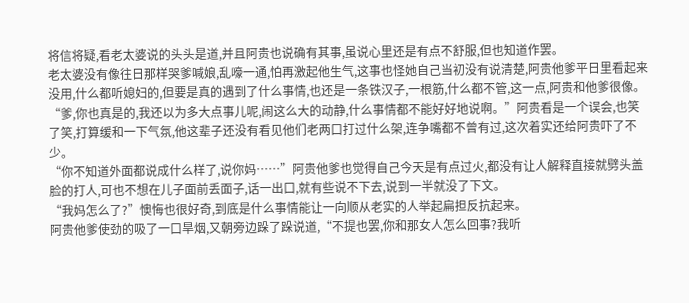将信将疑,看老太婆说的头头是道,并且阿贵也说确有其事,虽说心里还是有点不舒服,但也知道作罢。
老太婆没有像往日那样哭爹喊娘,乱嚎一通,怕再激起他生气,这事也怪她自己当初没有说清楚,阿贵他爹平日里看起来没用,什么都听媳妇的,但要是真的遇到了什么事情,也还是一条铁汉子,一根筋,什么都不管,这一点,阿贵和他爹很像。
“爹,你也真是的,我还以为多大点事儿呢,闹这么大的动静,什么事情都不能好好地说啊。”阿贵看是一个误会,也笑了笑,打算缓和一下气氛,他这辈子还没有看见他们老两口打过什么架,连争嘴都不曾有过,这次着实还给阿贵吓了不少。
“你不知道外面都说成什么样了,说你妈……”阿贵他爹也觉得自己今天是有点过火,都没有让人解释直接就劈头盖脸的打人,可也不想在儿子面前丢面子,话一出口,就有些说不下去,说到一半就没了下文。
“我妈怎么了?”懊悔也很好奇,到底是什么事情能让一向顺从老实的人举起扁担反抗起来。
阿贵他爹使劲的吸了一口旱烟,又朝旁边跺了跺说道,“不提也罢,你和那女人怎么回事?我听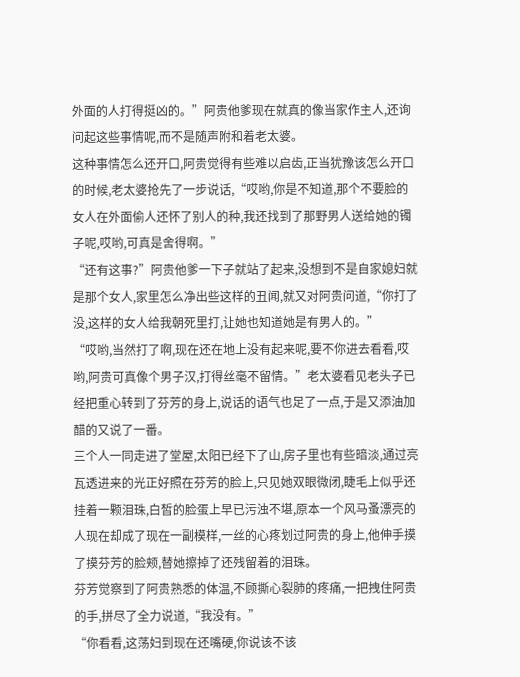外面的人打得挺凶的。”阿贵他爹现在就真的像当家作主人,还询问起这些事情呢,而不是随声附和着老太婆。
这种事情怎么还开口,阿贵觉得有些难以启齿,正当犹豫该怎么开口的时候,老太婆抢先了一步说话,“哎哟,你是不知道,那个不要脸的女人在外面偷人还怀了别人的种,我还找到了那野男人送给她的镯子呢,哎哟,可真是舍得啊。”
“还有这事?”阿贵他爹一下子就站了起来,没想到不是自家媳妇就是那个女人,家里怎么净出些这样的丑闻,就又对阿贵问道,“你打了没,这样的女人给我朝死里打,让她也知道她是有男人的。”
“哎哟,当然打了啊,现在还在地上没有起来呢,要不你进去看看,哎哟,阿贵可真像个男子汉,打得丝毫不留情。”老太婆看见老头子已经把重心转到了芬芳的身上,说话的语气也足了一点,于是又添油加醋的又说了一番。
三个人一同走进了堂屋,太阳已经下了山,房子里也有些暗淡,通过亮瓦透进来的光正好照在芬芳的脸上,只见她双眼微闭,睫毛上似乎还挂着一颗泪珠,白皙的脸蛋上早已污浊不堪,原本一个风马蚤漂亮的人现在却成了现在一副模样,一丝的心疼划过阿贵的身上,他伸手摸了摸芬芳的脸颊,替她擦掉了还残留着的泪珠。
芬芳觉察到了阿贵熟悉的体温,不顾撕心裂肺的疼痛,一把拽住阿贵的手,拼尽了全力说道,“我没有。”
“你看看,这荡妇到现在还嘴硬,你说该不该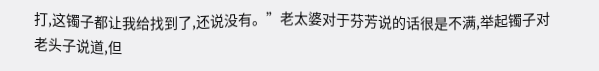打,这镯子都让我给找到了,还说没有。”老太婆对于芬芳说的话很是不满,举起镯子对老头子说道,但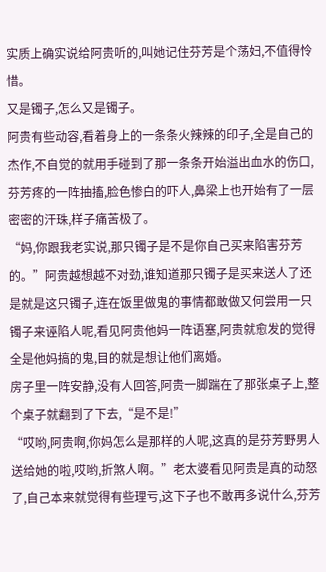实质上确实说给阿贵听的,叫她记住芬芳是个荡妇,不值得怜惜。
又是镯子,怎么又是镯子。
阿贵有些动容,看着身上的一条条火辣辣的印子,全是自己的杰作,不自觉的就用手碰到了那一条条开始溢出血水的伤口,芬芳疼的一阵抽搐,脸色惨白的吓人,鼻梁上也开始有了一层密密的汗珠,样子痛苦极了。
“妈,你跟我老实说,那只镯子是不是你自己买来陷害芬芳的。”阿贵越想越不对劲,谁知道那只镯子是买来送人了还是就是这只镯子,连在饭里做鬼的事情都敢做又何尝用一只镯子来诬陷人呢,看见阿贵他妈一阵语塞,阿贵就愈发的觉得全是他妈搞的鬼,目的就是想让他们离婚。
房子里一阵安静,没有人回答,阿贵一脚踹在了那张桌子上,整个桌子就翻到了下去,“是不是!”
“哎哟,阿贵啊,你妈怎么是那样的人呢,这真的是芬芳野男人送给她的啦,哎哟,折煞人啊。”老太婆看见阿贵是真的动怒了,自己本来就觉得有些理亏,这下子也不敢再多说什么,芬芳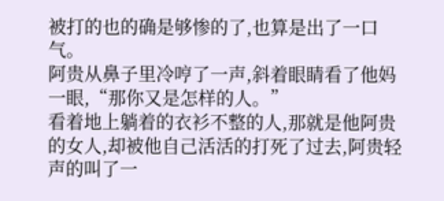被打的也的确是够惨的了,也算是出了一口气。
阿贵从鼻子里冷哼了一声,斜着眼睛看了他妈一眼,“那你又是怎样的人。”
看着地上躺着的衣衫不整的人,那就是他阿贵的女人,却被他自己活活的打死了过去,阿贵轻声的叫了一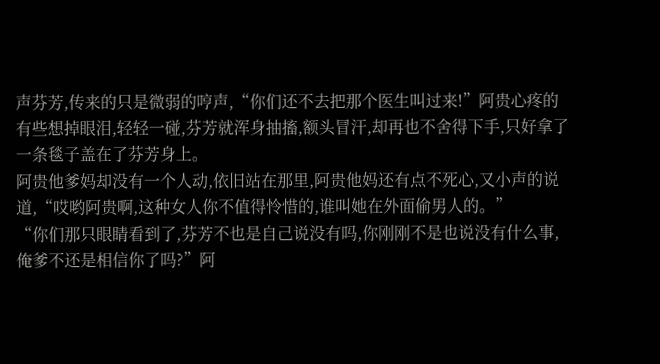声芬芳,传来的只是微弱的哼声,“你们还不去把那个医生叫过来!”阿贵心疼的有些想掉眼泪,轻轻一碰,芬芳就浑身抽搐,额头冒汗,却再也不舍得下手,只好拿了一条毯子盖在了芬芳身上。
阿贵他爹妈却没有一个人动,依旧站在那里,阿贵他妈还有点不死心,又小声的说道,“哎哟阿贵啊,这种女人你不值得怜惜的,谁叫她在外面偷男人的。”
“你们那只眼睛看到了,芬芳不也是自己说没有吗,你刚刚不是也说没有什么事,俺爹不还是相信你了吗?”阿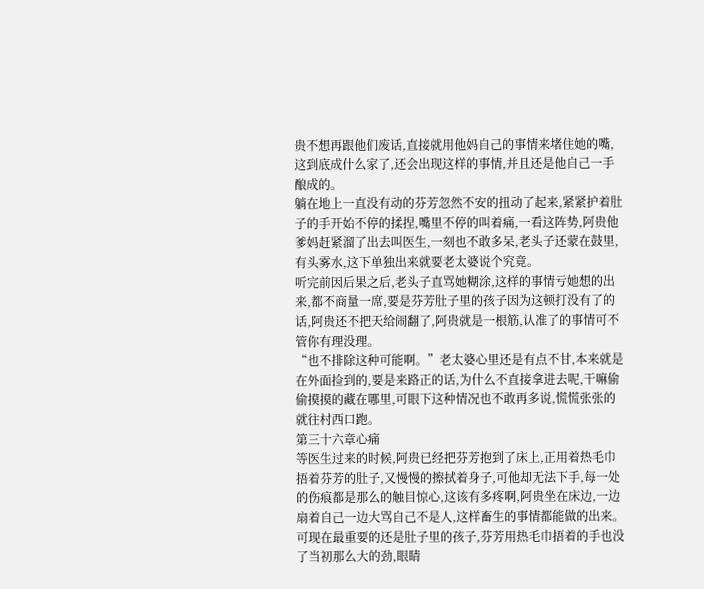贵不想再跟他们废话,直接就用他妈自己的事情来堵住她的嘴,这到底成什么家了,还会出现这样的事情,并且还是他自己一手酿成的。
躺在地上一直没有动的芬芳忽然不安的扭动了起来,紧紧护着肚子的手开始不停的揉捏,嘴里不停的叫着痛,一看这阵势,阿贵他爹妈赶紧溜了出去叫医生,一刻也不敢多呆,老头子还蒙在鼓里,有头雾水,这下单独出来就要老太婆说个究竟。
听完前因后果之后,老头子直骂她糊涂,这样的事情亏她想的出来,都不商量一席,要是芬芳肚子里的孩子因为这顿打没有了的话,阿贵还不把天给闹翻了,阿贵就是一根筋,认准了的事情可不管你有理没理。
“也不排除这种可能啊。”老太婆心里还是有点不甘,本来就是在外面捡到的,要是来路正的话,为什么不直接拿进去呢,干嘛偷偷摸摸的藏在哪里,可眼下这种情况也不敢再多说,慌慌张张的就往村西口跑。
第三十六章心痛
等医生过来的时候,阿贵已经把芬芳抱到了床上,正用着热毛巾捂着芬芳的肚子,又慢慢的擦拭着身子,可他却无法下手,每一处的伤痕都是那么的触目惊心,这该有多疼啊,阿贵坐在床边,一边扇着自己一边大骂自己不是人,这样畜生的事情都能做的出来。
可现在最重要的还是肚子里的孩子,芬芳用热毛巾捂着的手也没了当初那么大的劲,眼睛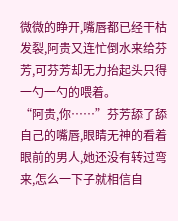微微的睁开,嘴唇都已经干枯发裂,阿贵又连忙倒水来给芬芳,可芬芳却无力抬起头只得一勺一勺的喂着。
“阿贵,你……”芬芳舔了舔自己的嘴唇,眼睛无神的看着眼前的男人,她还没有转过弯来,怎么一下子就相信自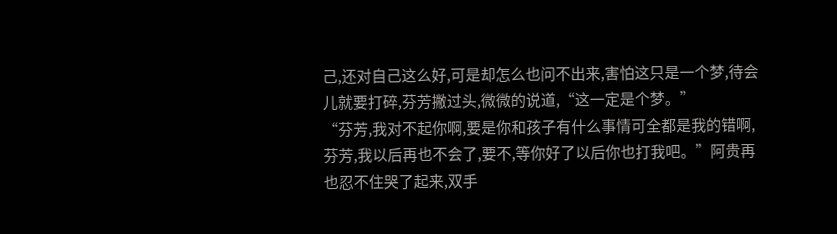己,还对自己这么好,可是却怎么也问不出来,害怕这只是一个梦,待会儿就要打碎,芬芳撇过头,微微的说道,“这一定是个梦。”
“芬芳,我对不起你啊,要是你和孩子有什么事情可全都是我的错啊,芬芳,我以后再也不会了,要不,等你好了以后你也打我吧。”阿贵再也忍不住哭了起来,双手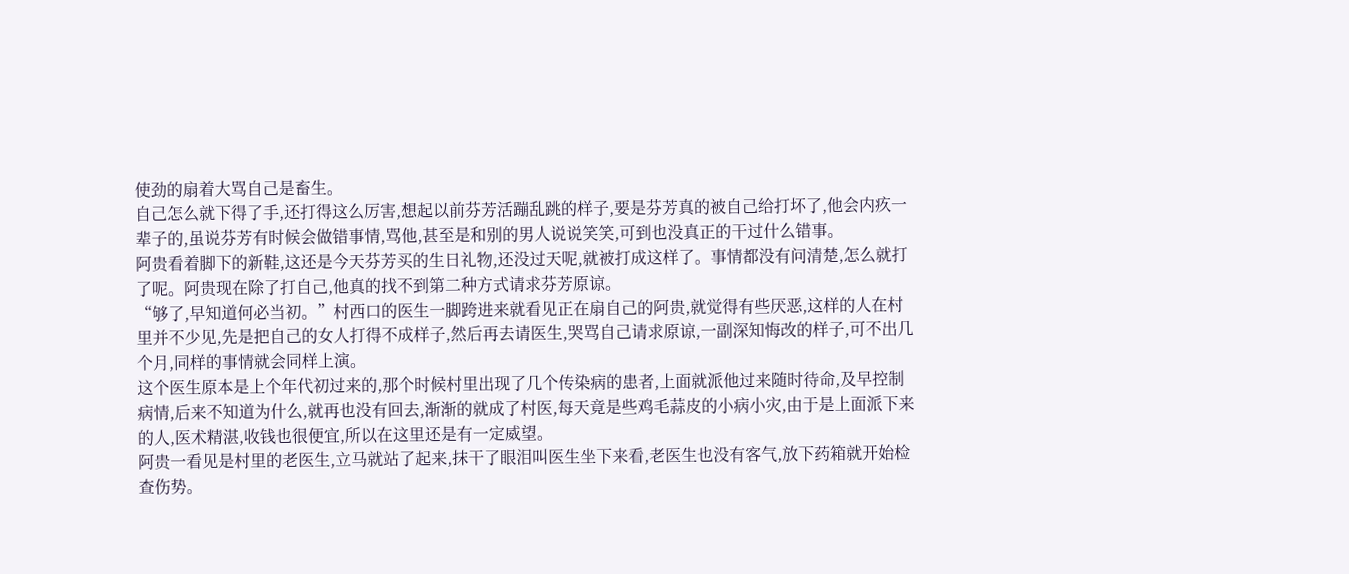使劲的扇着大骂自己是畜生。
自己怎么就下得了手,还打得这么厉害,想起以前芬芳活蹦乱跳的样子,要是芬芳真的被自己给打坏了,他会内疚一辈子的,虽说芬芳有时候会做错事情,骂他,甚至是和别的男人说说笑笑,可到也没真正的干过什么错事。
阿贵看着脚下的新鞋,这还是今天芬芳买的生日礼物,还没过天呢,就被打成这样了。事情都没有问清楚,怎么就打了呢。阿贵现在除了打自己,他真的找不到第二种方式请求芬芳原谅。
“够了,早知道何必当初。”村西口的医生一脚跨进来就看见正在扇自己的阿贵,就觉得有些厌恶,这样的人在村里并不少见,先是把自己的女人打得不成样子,然后再去请医生,哭骂自己请求原谅,一副深知悔改的样子,可不出几个月,同样的事情就会同样上演。
这个医生原本是上个年代初过来的,那个时候村里出现了几个传染病的患者,上面就派他过来随时待命,及早控制病情,后来不知道为什么,就再也没有回去,渐渐的就成了村医,每天竟是些鸡毛蒜皮的小病小灾,由于是上面派下来的人,医术精湛,收钱也很便宜,所以在这里还是有一定威望。
阿贵一看见是村里的老医生,立马就站了起来,抹干了眼泪叫医生坐下来看,老医生也没有客气,放下药箱就开始检查伤势。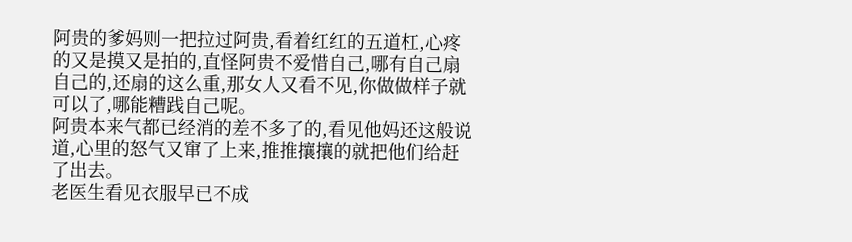阿贵的爹妈则一把拉过阿贵,看着红红的五道杠,心疼的又是摸又是拍的,直怪阿贵不爱惜自己,哪有自己扇自己的,还扇的这么重,那女人又看不见,你做做样子就可以了,哪能糟践自己呢。
阿贵本来气都已经消的差不多了的,看见他妈还这般说道,心里的怒气又窜了上来,推推攘攘的就把他们给赶了出去。
老医生看见衣服早已不成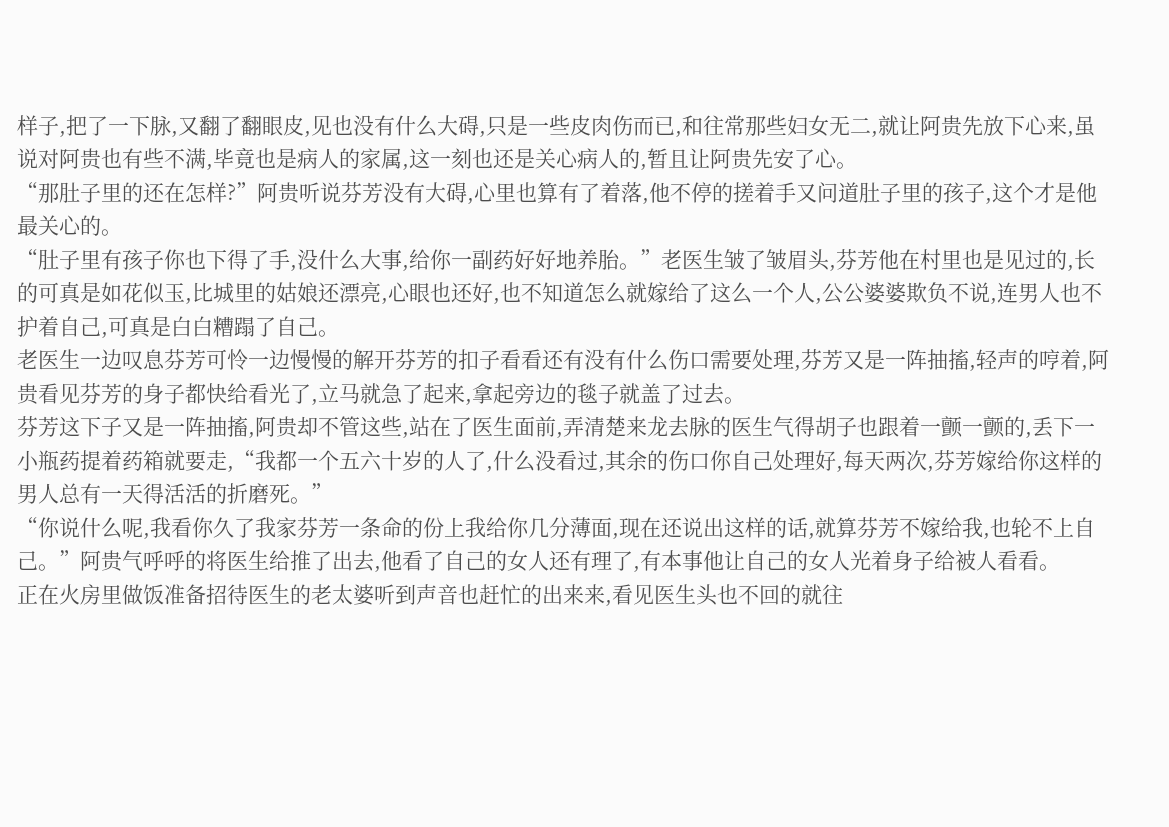样子,把了一下脉,又翻了翻眼皮,见也没有什么大碍,只是一些皮肉伤而已,和往常那些妇女无二,就让阿贵先放下心来,虽说对阿贵也有些不满,毕竟也是病人的家属,这一刻也还是关心病人的,暂且让阿贵先安了心。
“那肚子里的还在怎样?”阿贵听说芬芳没有大碍,心里也算有了着落,他不停的搓着手又问道肚子里的孩子,这个才是他最关心的。
“肚子里有孩子你也下得了手,没什么大事,给你一副药好好地养胎。”老医生皱了皱眉头,芬芳他在村里也是见过的,长的可真是如花似玉,比城里的姑娘还漂亮,心眼也还好,也不知道怎么就嫁给了这么一个人,公公婆婆欺负不说,连男人也不护着自己,可真是白白糟蹋了自己。
老医生一边叹息芬芳可怜一边慢慢的解开芬芳的扣子看看还有没有什么伤口需要处理,芬芳又是一阵抽搐,轻声的哼着,阿贵看见芬芳的身子都快给看光了,立马就急了起来,拿起旁边的毯子就盖了过去。
芬芳这下子又是一阵抽搐,阿贵却不管这些,站在了医生面前,弄清楚来龙去脉的医生气得胡子也跟着一颤一颤的,丢下一小瓶药提着药箱就要走,“我都一个五六十岁的人了,什么没看过,其余的伤口你自己处理好,每天两次,芬芳嫁给你这样的男人总有一天得活活的折磨死。”
“你说什么呢,我看你久了我家芬芳一条命的份上我给你几分薄面,现在还说出这样的话,就算芬芳不嫁给我,也轮不上自己。”阿贵气呼呼的将医生给推了出去,他看了自己的女人还有理了,有本事他让自己的女人光着身子给被人看看。
正在火房里做饭准备招待医生的老太婆听到声音也赶忙的出来来,看见医生头也不回的就往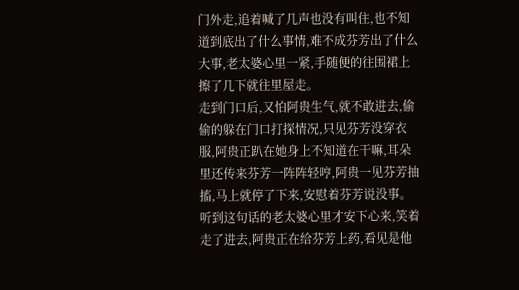门外走,追着喊了几声也没有叫住,也不知道到底出了什么事情,难不成芬芳出了什么大事,老太婆心里一紧,手随便的往围裙上擦了几下就往里屋走。
走到门口后,又怕阿贵生气,就不敢进去,偷偷的躲在门口打探情况,只见芬芳没穿衣服,阿贵正趴在她身上不知道在干嘛,耳朵里还传来芬芳一阵阵轻哼,阿贵一见芬芳抽搐,马上就停了下来,安慰着芬芳说没事。
听到这句话的老太婆心里才安下心来,笑着走了进去,阿贵正在给芬芳上药,看见是他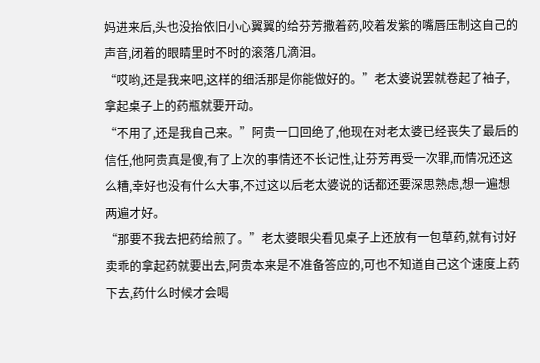妈进来后,头也没抬依旧小心翼翼的给芬芳撒着药,咬着发紫的嘴唇压制这自己的声音,闭着的眼睛里时不时的滚落几滴泪。
“哎哟,还是我来吧,这样的细活那是你能做好的。”老太婆说罢就卷起了袖子,拿起桌子上的药瓶就要开动。
“不用了,还是我自己来。”阿贵一口回绝了,他现在对老太婆已经丧失了最后的信任,他阿贵真是傻,有了上次的事情还不长记性,让芬芳再受一次罪,而情况还这么糟,幸好也没有什么大事,不过这以后老太婆说的话都还要深思熟虑,想一遍想两遍才好。
“那要不我去把药给煎了。”老太婆眼尖看见桌子上还放有一包草药,就有讨好卖乖的拿起药就要出去,阿贵本来是不准备答应的,可也不知道自己这个速度上药下去,药什么时候才会喝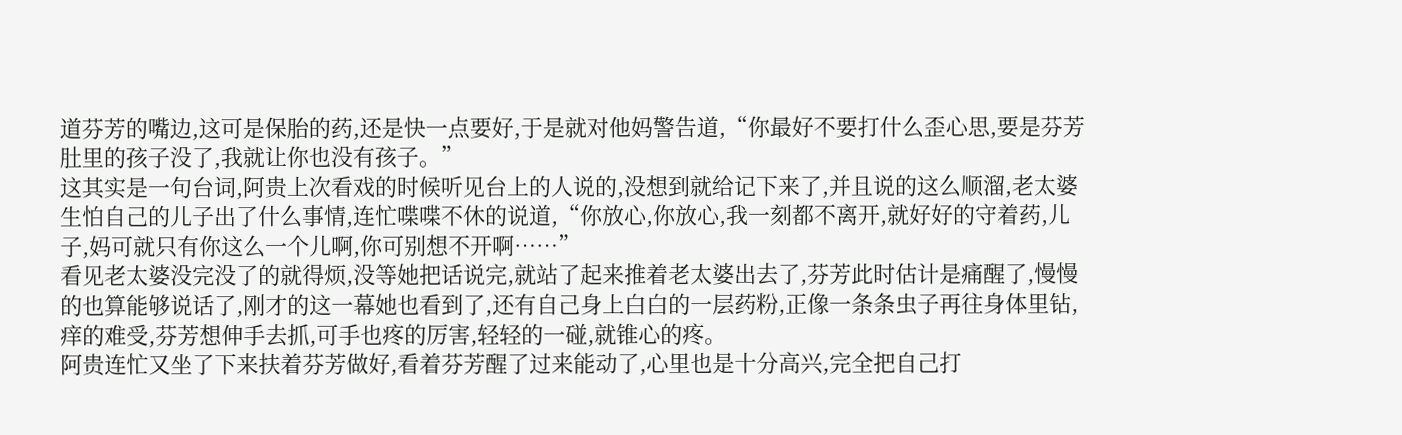道芬芳的嘴边,这可是保胎的药,还是快一点要好,于是就对他妈警告道,“你最好不要打什么歪心思,要是芬芳肚里的孩子没了,我就让你也没有孩子。”
这其实是一句台词,阿贵上次看戏的时候听见台上的人说的,没想到就给记下来了,并且说的这么顺溜,老太婆生怕自己的儿子出了什么事情,连忙喋喋不休的说道,“你放心,你放心,我一刻都不离开,就好好的守着药,儿子,妈可就只有你这么一个儿啊,你可别想不开啊……”
看见老太婆没完没了的就得烦,没等她把话说完,就站了起来推着老太婆出去了,芬芳此时估计是痛醒了,慢慢的也算能够说话了,刚才的这一幕她也看到了,还有自己身上白白的一层药粉,正像一条条虫子再往身体里钻,痒的难受,芬芳想伸手去抓,可手也疼的厉害,轻轻的一碰,就锥心的疼。
阿贵连忙又坐了下来扶着芬芳做好,看着芬芳醒了过来能动了,心里也是十分高兴,完全把自己打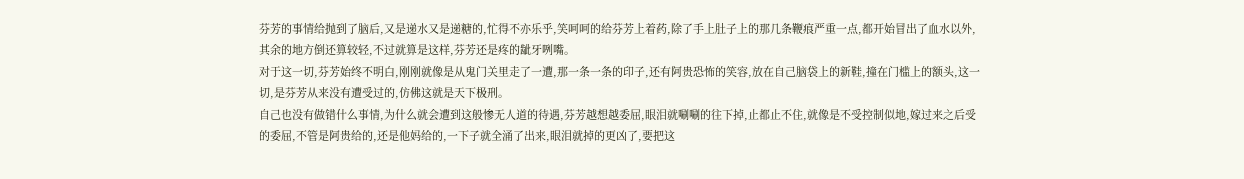芬芳的事情给抛到了脑后,又是递水又是递糖的,忙得不亦乐乎,笑呵呵的给芬芳上着药,除了手上肚子上的那几条鞭痕严重一点,都开始冒出了血水以外,其余的地方倒还算较轻,不过就算是这样,芬芳还是疼的龇牙咧嘴。
对于这一切,芬芳始终不明白,刚刚就像是从鬼门关里走了一遭,那一条一条的印子,还有阿贵恐怖的笑容,放在自己脑袋上的新鞋,撞在门槛上的额头,这一切,是芬芳从来没有遭受过的,仿佛这就是天下极刑。
自己也没有做错什么事情,为什么就会遭到这般惨无人道的待遇,芬芳越想越委屈,眼泪就唰唰的往下掉,止都止不住,就像是不受控制似地,嫁过来之后受的委屈,不管是阿贵给的,还是他妈给的,一下子就全涌了出来,眼泪就掉的更凶了,要把这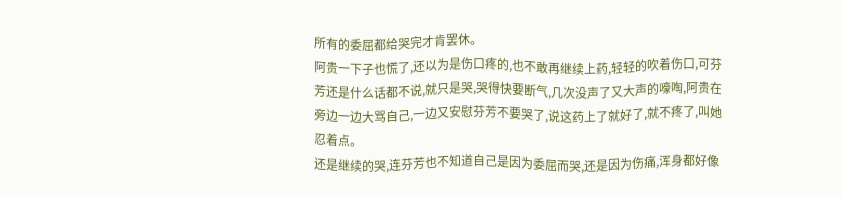所有的委屈都给哭完才肯罢休。
阿贵一下子也慌了,还以为是伤口疼的,也不敢再继续上药,轻轻的吹着伤口,可芬芳还是什么话都不说,就只是哭,哭得快要断气,几次没声了又大声的嚎啕,阿贵在旁边一边大骂自己,一边又安慰芬芳不要哭了,说这药上了就好了,就不疼了,叫她忍着点。
还是继续的哭,连芬芳也不知道自己是因为委屈而哭,还是因为伤痛,浑身都好像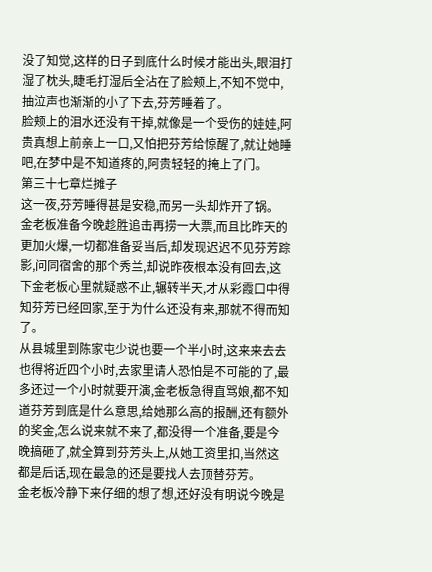没了知觉,这样的日子到底什么时候才能出头,眼泪打湿了枕头,睫毛打湿后全沾在了脸颊上,不知不觉中,抽泣声也渐渐的小了下去,芬芳睡着了。
脸颊上的泪水还没有干掉,就像是一个受伤的娃娃,阿贵真想上前亲上一口,又怕把芬芳给惊醒了,就让她睡吧,在梦中是不知道疼的,阿贵轻轻的掩上了门。
第三十七章烂摊子
这一夜,芬芳睡得甚是安稳,而另一头却炸开了锅。
金老板准备今晚趁胜追击再捞一大票,而且比昨天的更加火爆,一切都准备妥当后,却发现迟迟不见芬芳踪影,问同宿舍的那个秀兰,却说昨夜根本没有回去,这下金老板心里就疑惑不止,辗转半天,才从彩霞口中得知芬芳已经回家,至于为什么还没有来,那就不得而知了。
从县城里到陈家屯少说也要一个半小时,这来来去去也得将近四个小时,去家里请人恐怕是不可能的了,最多还过一个小时就要开演,金老板急得直骂娘,都不知道芬芳到底是什么意思,给她那么高的报酬,还有额外的奖金,怎么说来就不来了,都没得一个准备,要是今晚搞砸了,就全算到芬芳头上,从她工资里扣,当然这都是后话,现在最急的还是要找人去顶替芬芳。
金老板冷静下来仔细的想了想,还好没有明说今晚是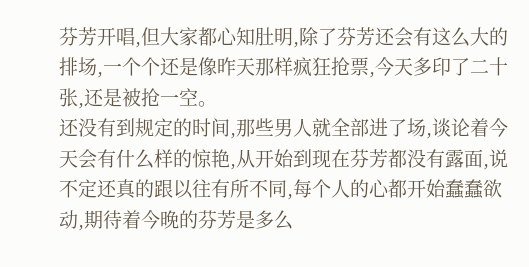芬芳开唱,但大家都心知肚明,除了芬芳还会有这么大的排场,一个个还是像昨天那样疯狂抢票,今天多印了二十张,还是被抢一空。
还没有到规定的时间,那些男人就全部进了场,谈论着今天会有什么样的惊艳,从开始到现在芬芳都没有露面,说不定还真的跟以往有所不同,每个人的心都开始蠢蠢欲动,期待着今晚的芬芳是多么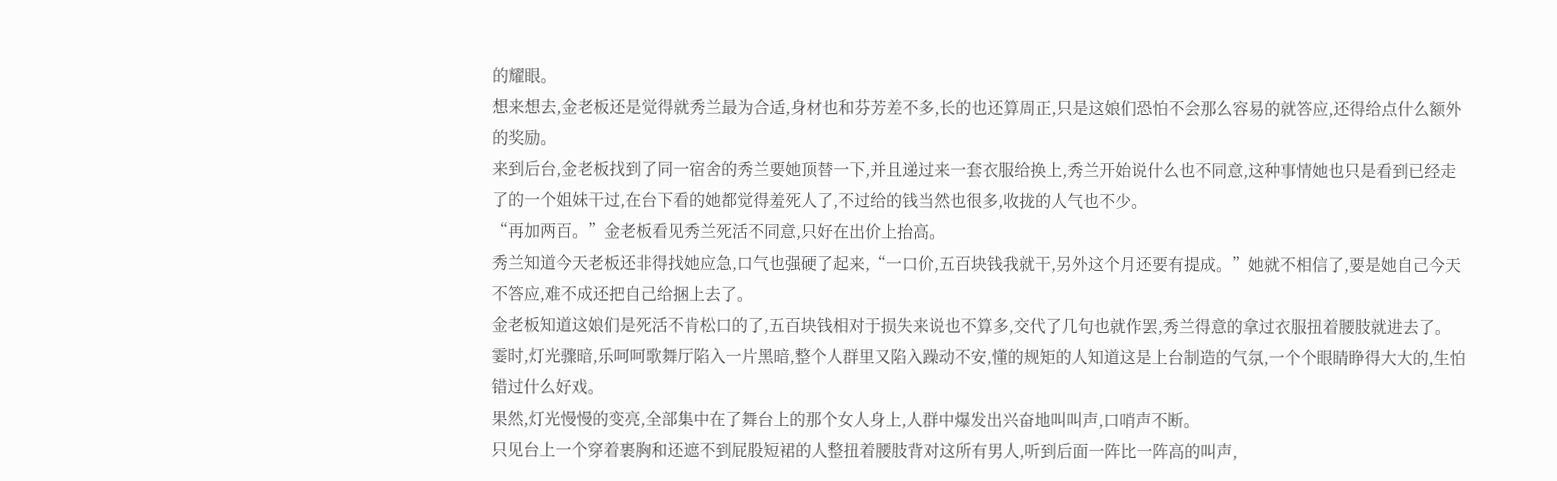的耀眼。
想来想去,金老板还是觉得就秀兰最为合适,身材也和芬芳差不多,长的也还算周正,只是这娘们恐怕不会那么容易的就答应,还得给点什么额外的奖励。
来到后台,金老板找到了同一宿舍的秀兰要她顶替一下,并且递过来一套衣服给换上,秀兰开始说什么也不同意,这种事情她也只是看到已经走了的一个姐妹干过,在台下看的她都觉得羞死人了,不过给的钱当然也很多,收拢的人气也不少。
“再加两百。”金老板看见秀兰死活不同意,只好在出价上抬高。
秀兰知道今天老板还非得找她应急,口气也强硬了起来,“一口价,五百块钱我就干,另外这个月还要有提成。”她就不相信了,要是她自己今天不答应,难不成还把自己给捆上去了。
金老板知道这娘们是死活不肯松口的了,五百块钱相对于损失来说也不算多,交代了几句也就作罢,秀兰得意的拿过衣服扭着腰肢就进去了。
霎时,灯光骤暗,乐呵呵歌舞厅陷入一片黑暗,整个人群里又陷入躁动不安,懂的规矩的人知道这是上台制造的气氛,一个个眼睛睁得大大的,生怕错过什么好戏。
果然,灯光慢慢的变亮,全部集中在了舞台上的那个女人身上,人群中爆发出兴奋地叫叫声,口哨声不断。
只见台上一个穿着裹胸和还遮不到屁股短裙的人整扭着腰肢背对这所有男人,听到后面一阵比一阵高的叫声,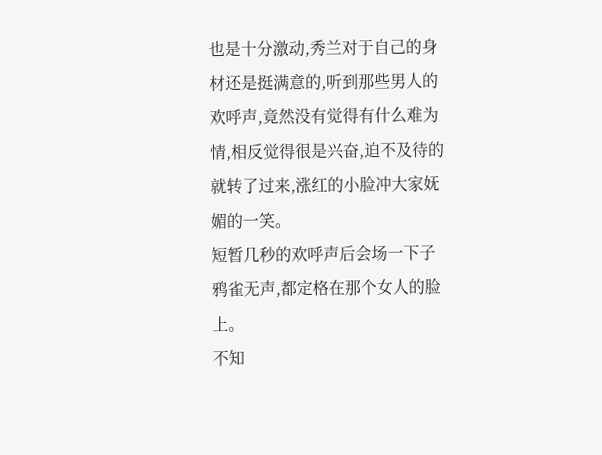也是十分激动,秀兰对于自己的身材还是挺满意的,听到那些男人的欢呼声,竟然没有觉得有什么难为情,相反觉得很是兴奋,迫不及待的就转了过来,涨红的小脸冲大家妩媚的一笑。
短暂几秒的欢呼声后会场一下子鸦雀无声,都定格在那个女人的脸上。
不知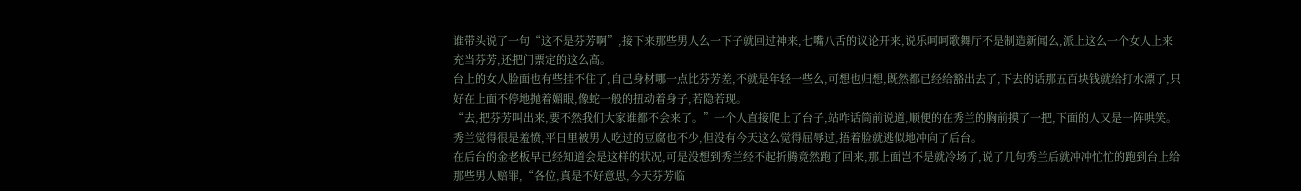谁带头说了一句“这不是芬芳啊”,接下来那些男人么一下子就回过神来,七嘴八舌的议论开来,说乐呵呵歌舞厅不是制造新闻么,派上这么一个女人上来充当芬芳,还把门票定的这么高。
台上的女人脸面也有些挂不住了,自己身材哪一点比芬芳差,不就是年轻一些么,可想也归想,既然都已经给豁出去了,下去的话那五百块钱就给打水漂了,只好在上面不停地抛着媚眼,像蛇一般的扭动着身子,若隐若现。
“去,把芬芳叫出来,要不然我们大家谁都不会来了。”一个人直接爬上了台子,站咋话筒前说道,顺便的在秀兰的胸前摸了一把,下面的人又是一阵哄笑。
秀兰觉得很是羞愤,平日里被男人吃过的豆腐也不少,但没有今天这么觉得屈辱过,捂着脸就逃似地冲向了后台。
在后台的金老板早已经知道会是这样的状况,可是没想到秀兰经不起折腾竟然跑了回来,那上面岂不是就冷场了,说了几句秀兰后就冲冲忙忙的跑到台上给那些男人赔罪,“各位,真是不好意思,今天芬芳临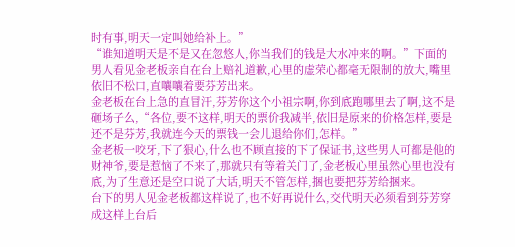时有事,明天一定叫她给补上。”
“谁知道明天是不是又在忽悠人,你当我们的钱是大水冲来的啊。”下面的男人看见金老板亲自在台上赔礼道歉,心里的虚荣心都毫无限制的放大,嘴里依旧不松口,直嚷嚷着要芬芳出来。
金老板在台上急的直冒汗,芬芳你这个小祖宗啊,你到底跑哪里去了啊,这不是砸场子么,“各位,要不这样,明天的票价我减半,依旧是原来的价格怎样,要是还不是芬芳,我就连今天的票钱一会儿退给你们,怎样。”
金老板一咬牙,下了狠心,什么也不顾直接的下了保证书,这些男人可都是他的财神爷,要是惹恼了不来了,那就只有等着关门了,金老板心里虽然心里也没有底,为了生意还是空口说了大话,明天不管怎样,捆也要把芬芳给捆来。
台下的男人见金老板都这样说了,也不好再说什么,交代明天必须看到芬芳穿成这样上台后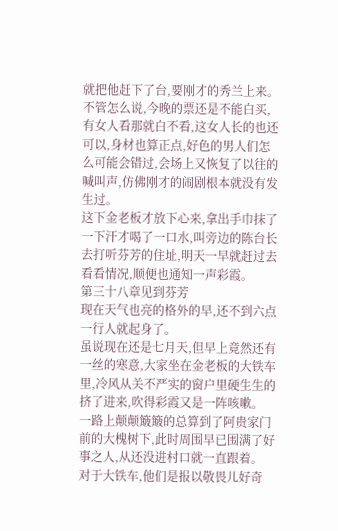就把他赶下了台,要刚才的秀兰上来。
不管怎么说,今晚的票还是不能白买,有女人看那就白不看,这女人长的也还可以,身材也算正点,好色的男人们怎么可能会错过,会场上又恢复了以往的喊叫声,仿佛刚才的闹剧根本就没有发生过。
这下金老板才放下心来,拿出手巾抹了一下汗才喝了一口水,叫旁边的陈台长去打听芬芳的住址,明天一早就赶过去看看情况,顺便也通知一声彩霞。
第三十八章见到芬芳
现在天气也亮的格外的早,还不到六点一行人就起身了。
虽说现在还是七月天,但早上竟然还有一丝的寒意,大家坐在金老板的大铁车里,冷风从关不严实的窗户里硬生生的挤了进来,吹得彩霞又是一阵咳嗽。
一路上颠颠簸簸的总算到了阿贵家门前的大槐树下,此时周围早已围满了好事之人,从还没进村口就一直跟着。
对于大铁车,他们是报以敬畏儿好奇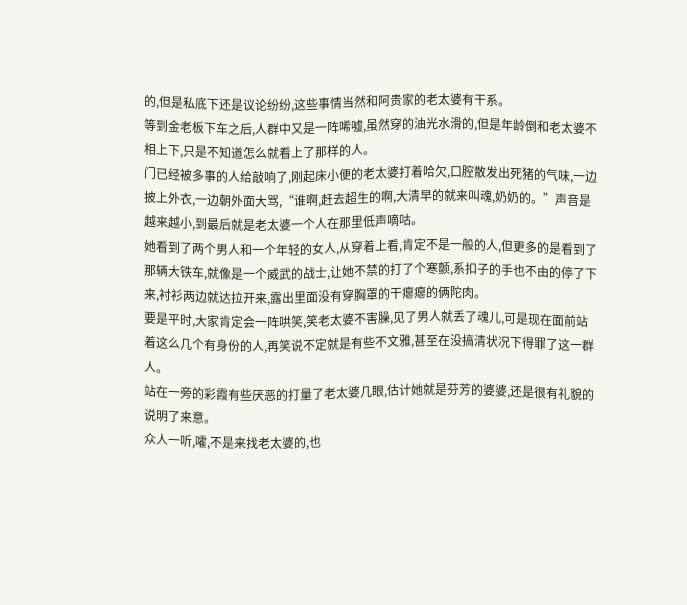的,但是私底下还是议论纷纷,这些事情当然和阿贵家的老太婆有干系。
等到金老板下车之后,人群中又是一阵唏嘘,虽然穿的油光水滑的,但是年龄倒和老太婆不相上下,只是不知道怎么就看上了那样的人。
门已经被多事的人给敲响了,刚起床小便的老太婆打着哈欠,口腔散发出死猪的气味,一边披上外衣,一边朝外面大骂,“谁啊,赶去超生的啊,大清早的就来叫魂,奶奶的。”声音是越来越小,到最后就是老太婆一个人在那里低声嘀咕。
她看到了两个男人和一个年轻的女人,从穿着上看,肯定不是一般的人,但更多的是看到了那辆大铁车,就像是一个威武的战士,让她不禁的打了个寒颤,系扣子的手也不由的停了下来,衬衫两边就达拉开来,露出里面没有穿胸罩的干瘪瘪的俩陀肉。
要是平时,大家肯定会一阵哄笑,笑老太婆不害臊,见了男人就丢了魂儿,可是现在面前站着这么几个有身份的人,再笑说不定就是有些不文雅,甚至在没搞清状况下得罪了这一群人。
站在一旁的彩霞有些厌恶的打量了老太婆几眼,估计她就是芬芳的婆婆,还是很有礼貌的说明了来意。
众人一听,嚯,不是来找老太婆的,也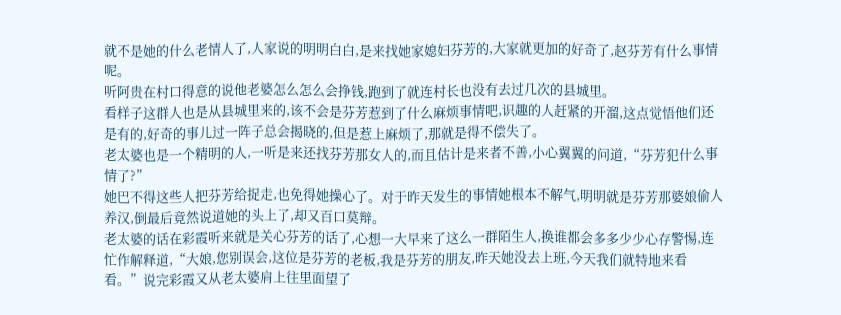就不是她的什么老情人了,人家说的明明白白,是来找她家媳妇芬芳的,大家就更加的好奇了,赵芬芳有什么事情呢。
听阿贵在村口得意的说他老婆怎么怎么会挣钱,跑到了就连村长也没有去过几次的县城里。
看样子这群人也是从县城里来的,该不会是芬芳惹到了什么麻烦事情吧,识趣的人赶紧的开溜,这点觉悟他们还是有的,好奇的事儿过一阵子总会揭晓的,但是惹上麻烦了,那就是得不偿失了。
老太婆也是一个精明的人,一听是来还找芬芳那女人的,而且估计是来者不善,小心翼翼的问道,“芬芳犯什么事情了?”
她巴不得这些人把芬芳给捉走,也免得她操心了。对于昨天发生的事情她根本不解气,明明就是芬芳那婆娘偷人养汉,倒最后竟然说道她的头上了,却又百口莫辩。
老太婆的话在彩霞听来就是关心芬芳的话了,心想一大早来了这么一群陌生人,换谁都会多多少少心存警惕,连忙作解释道,“大娘,您别误会,这位是芬芳的老板,我是芬芳的朋友,昨天她没去上班,今天我们就特地来看看。”说完彩霞又从老太婆肩上往里面望了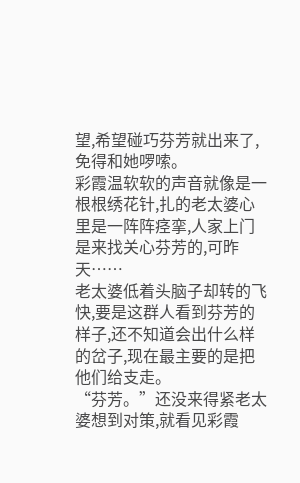望,希望碰巧芬芳就出来了,免得和她啰嗦。
彩霞温软软的声音就像是一根根绣花针,扎的老太婆心里是一阵阵痉挛,人家上门是来找关心芬芳的,可昨天……
老太婆低着头脑子却转的飞快,要是这群人看到芬芳的样子,还不知道会出什么样的岔子,现在最主要的是把他们给支走。
“芬芳。”还没来得紧老太婆想到对策,就看见彩霞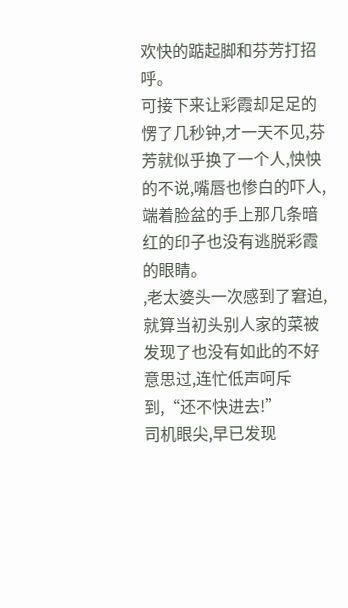欢快的踮起脚和芬芳打招呼。
可接下来让彩霞却足足的愣了几秒钟,才一天不见,芬芳就似乎换了一个人,怏怏的不说,嘴唇也惨白的吓人,端着脸盆的手上那几条暗红的印子也没有逃脱彩霞的眼睛。
,老太婆头一次感到了窘迫,就算当初头别人家的菜被发现了也没有如此的不好意思过,连忙低声呵斥到,“还不快进去!”
司机眼尖,早已发现